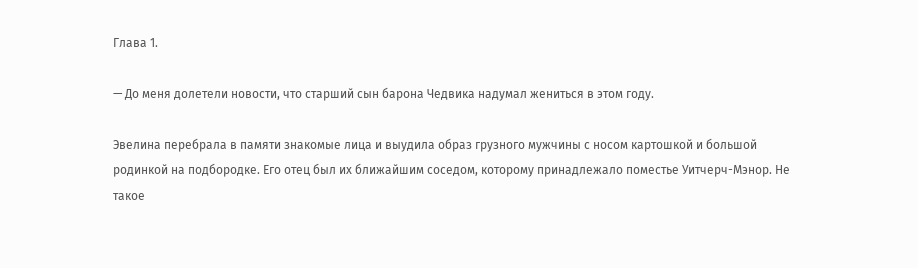Глава 1.

— До меня долетели новости, что старший сын барона Чедвика надумал жениться в этом году.

Эвелина перебрала в памяти знакомые лица и выудила образ грузного мужчины с носом картошкой и большой родинкой на подбородке. Его отец был их ближайшим соседом, которому принадлежало поместье Уитчерч-Мэнор. Не такое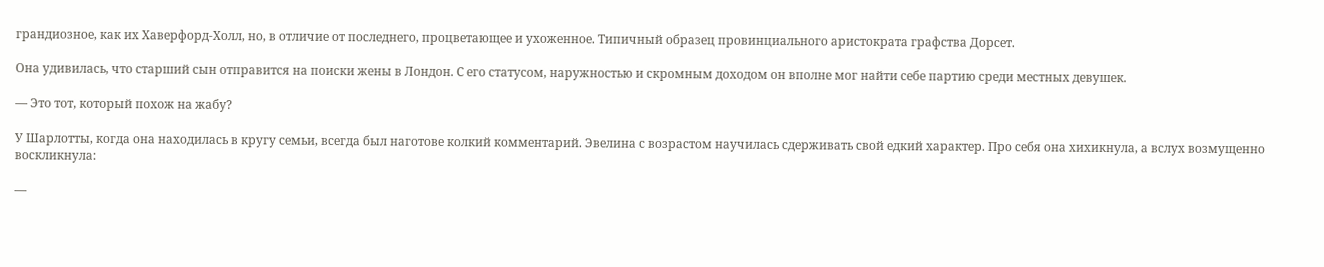грандиозное, как их Хаверфорд-Холл, но, в отличие от последнего, процветающее и ухоженное. Типичный образец провинциального аристократа графства Дорсет.

Она удивилась, что старший сын отправится на поиски жены в Лондон. С его статусом, наружностью и скромным доходом он вполне мог найти себе партию среди местных девушек.

— Это тот, который похож на жабу?

У Шарлотты, когда она находилась в кругу семьи, всегда был наготове колкий комментарий. Эвелина с возрастом научилась сдерживать свой едкий характер. Про себя она хихикнула, а вслух возмущенно воскликнула:

—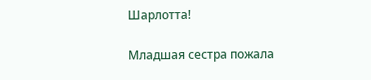Шарлотта!

Младшая сестра пожала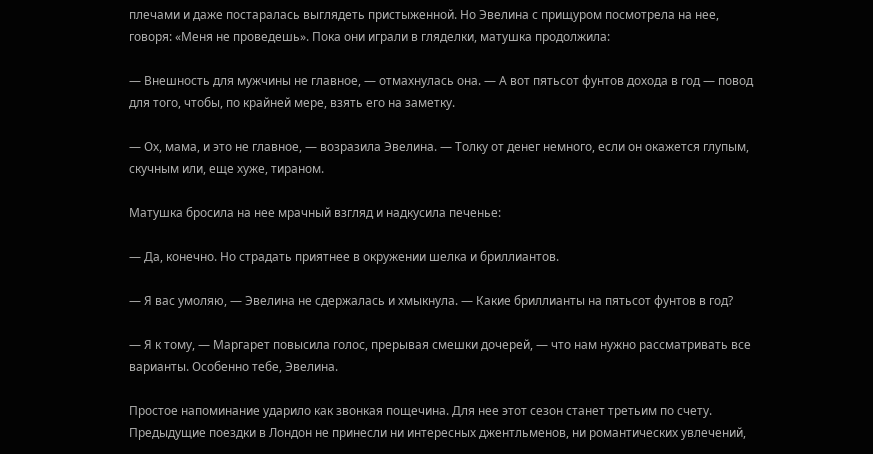плечами и даже постаралась выглядеть пристыженной. Но Эвелина с прищуром посмотрела на нее, говоря: «Меня не проведешь». Пока они играли в гляделки, матушка продолжила:

— Внешность для мужчины не главное, — отмахнулась она. — А вот пятьсот фунтов дохода в год — повод для того, чтобы, по крайней мере, взять его на заметку.

— Ох, мама, и это не главное, — возразила Эвелина. — Толку от денег немного, если он окажется глупым, скучным или, еще хуже, тираном.

Матушка бросила на нее мрачный взгляд и надкусила печенье:

— Да, конечно. Но страдать приятнее в окружении шелка и бриллиантов.

— Я вас умоляю, — Эвелина не сдержалась и хмыкнула. — Какие бриллианты на пятьсот фунтов в год?

— Я к тому, — Маргарет повысила голос, прерывая смешки дочерей, — что нам нужно рассматривать все варианты. Особенно тебе, Эвелина.

Простое напоминание ударило как звонкая пощечина. Для нее этот сезон станет третьим по счету. Предыдущие поездки в Лондон не принесли ни интересных джентльменов, ни романтических увлечений,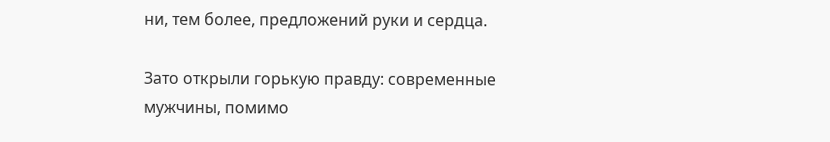ни, тем более, предложений руки и сердца.

Зато открыли горькую правду: современные мужчины, помимо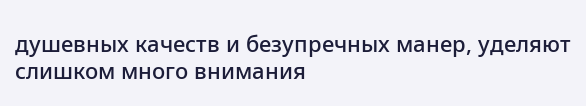душевных качеств и безупречных манер, уделяют слишком много внимания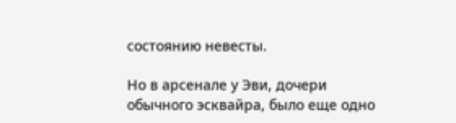состоянию невесты.

Но в арсенале у Эви, дочери обычного эсквайра, было еще одно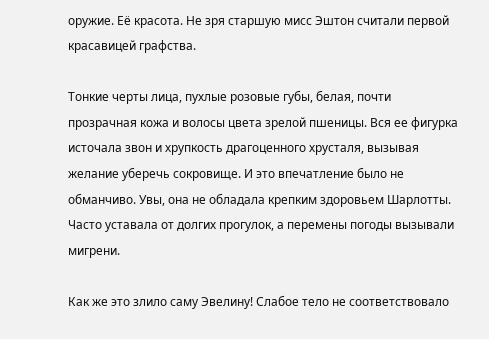оружие. Её красота. Не зря старшую мисс Эштон считали первой красавицей графства.

Тонкие черты лица, пухлые розовые губы, белая, почти прозрачная кожа и волосы цвета зрелой пшеницы. Вся ее фигурка источала звон и хрупкость драгоценного хрусталя, вызывая желание уберечь сокровище. И это впечатление было не обманчиво. Увы, она не обладала крепким здоровьем Шарлотты. Часто уставала от долгих прогулок, а перемены погоды вызывали мигрени.

Как же это злило саму Эвелину! Слабое тело не соответствовало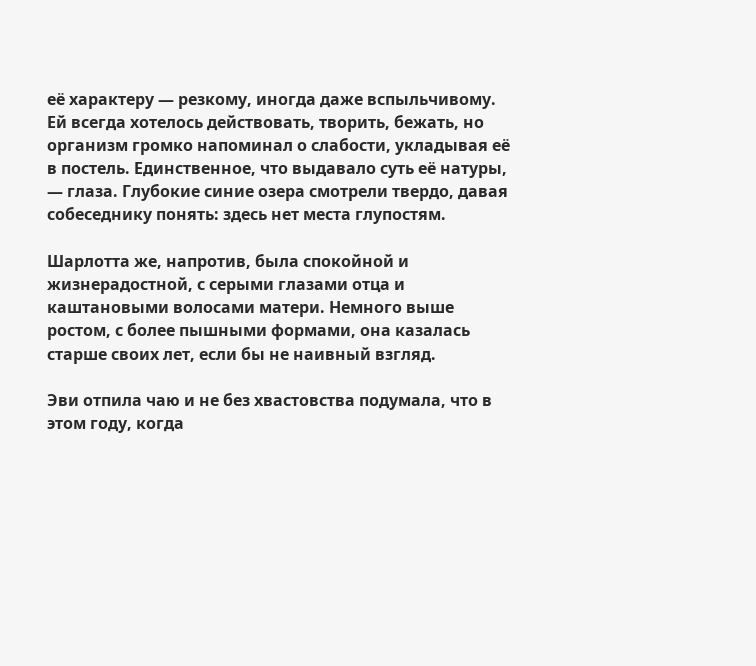её характеру — резкому, иногда даже вспыльчивому. Ей всегда хотелось действовать, творить, бежать, но организм громко напоминал о слабости, укладывая её в постель. Единственное, что выдавало суть её натуры, — глаза. Глубокие синие озера смотрели твердо, давая собеседнику понять: здесь нет места глупостям.

Шарлотта же, напротив, была спокойной и жизнерадостной, с серыми глазами отца и каштановыми волосами матери. Немного выше ростом, с более пышными формами, она казалась старше своих лет, если бы не наивный взгляд.

Эви отпила чаю и не без хвастовства подумала, что в этом году, когда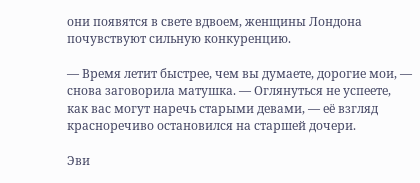они появятся в свете вдвоем, женщины Лондона почувствуют сильную конкуренцию.

— Время летит быстрее, чем вы думаете, дорогие мои, — снова заговорила матушка. — Оглянуться не успеете, как вас могут наречь старыми девами, — её взгляд красноречиво остановился на старшей дочери.

Эви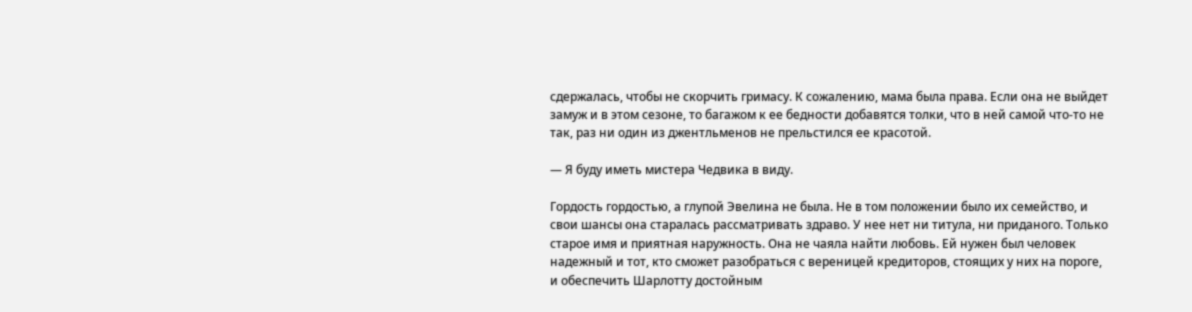сдержалась, чтобы не скорчить гримасу. К сожалению, мама была права. Если она не выйдет замуж и в этом сезоне, то багажом к ее бедности добавятся толки, что в ней самой что-то не так, раз ни один из джентльменов не прельстился ее красотой.

— Я буду иметь мистера Чедвика в виду.

Гордость гордостью, а глупой Эвелина не была. Не в том положении было их семейство, и свои шансы она старалась рассматривать здраво. У нее нет ни титула, ни приданого. Только старое имя и приятная наружность. Она не чаяла найти любовь. Ей нужен был человек надежный и тот, кто сможет разобраться с вереницей кредиторов, стоящих у них на пороге, и обеспечить Шарлотту достойным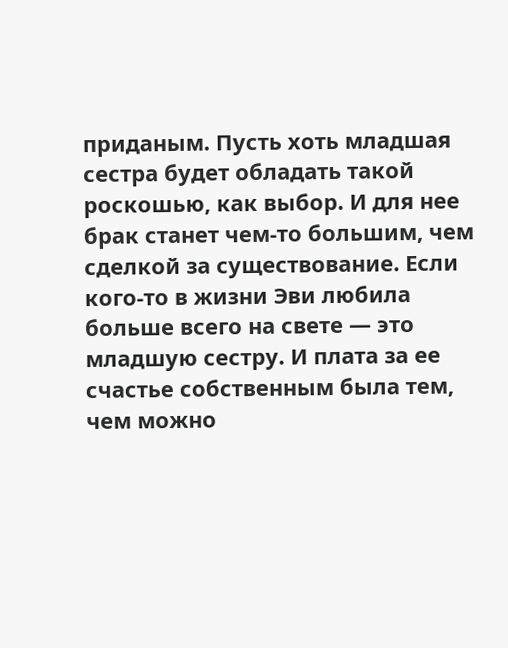приданым. Пусть хоть младшая сестра будет обладать такой роскошью, как выбор. И для нее брак станет чем-то большим, чем сделкой за существование. Если кого-то в жизни Эви любила больше всего на свете — это младшую сестру. И плата за ее счастье собственным была тем, чем можно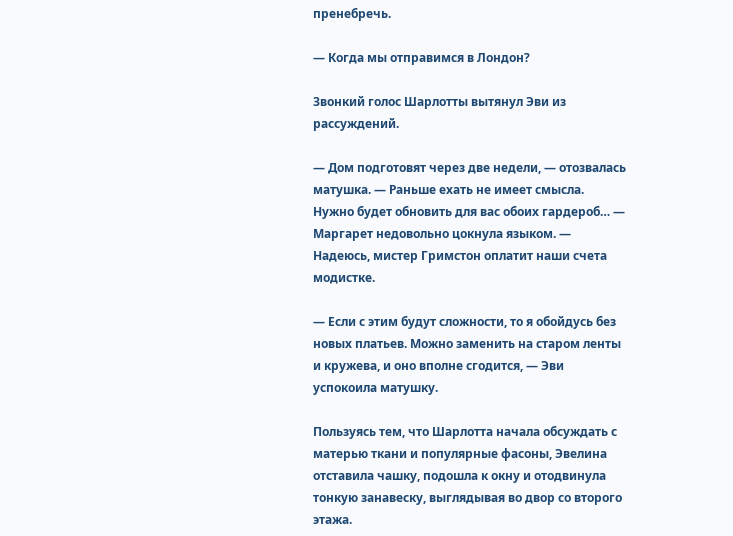пренебречь.

— Когда мы отправимся в Лондон?

Звонкий голос Шарлотты вытянул Эви из рассуждений.

— Дом подготовят через две недели, — отозвалась матушка. — Раньше ехать не имеет смысла. Нужно будет обновить для вас обоих гардероб… — Маргарет недовольно цокнула языком. — Надеюсь, мистер Гримстон оплатит наши счета модистке.

— Если с этим будут сложности, то я обойдусь без новых платьев. Можно заменить на старом ленты и кружева, и оно вполне сгодится, — Эви успокоила матушку.

Пользуясь тем, что Шарлотта начала обсуждать с матерью ткани и популярные фасоны, Эвелина отставила чашку, подошла к окну и отодвинула тонкую занавеску, выглядывая во двор со второго этажа.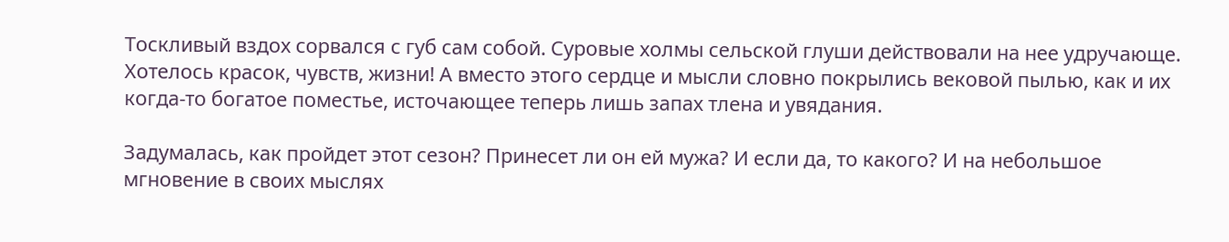Тоскливый вздох сорвался с губ сам собой. Суровые холмы сельской глуши действовали на нее удручающе. Хотелось красок, чувств, жизни! А вместо этого сердце и мысли словно покрылись вековой пылью, как и их когда-то богатое поместье, источающее теперь лишь запах тлена и увядания.

Задумалась, как пройдет этот сезон? Принесет ли он ей мужа? И если да, то какого? И на небольшое мгновение в своих мыслях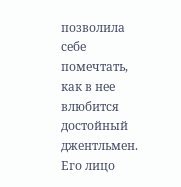позволила себе помечтать, как в нее влюбится достойный джентльмен. Его лицо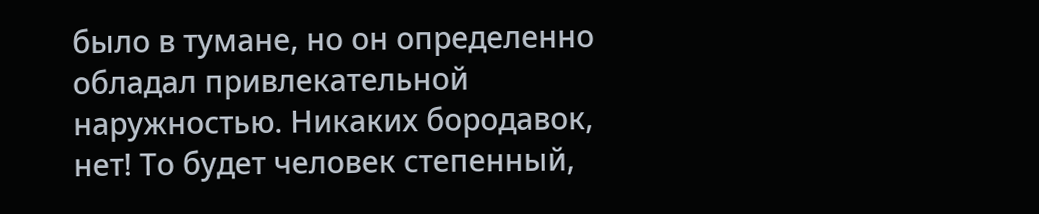было в тумане, но он определенно обладал привлекательной наружностью. Никаких бородавок, нет! То будет человек степенный,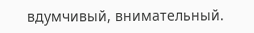вдумчивый, внимательный.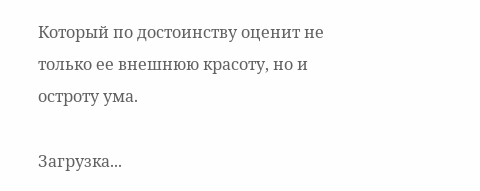Который по достоинству оценит не только ее внешнюю красоту, но и остроту ума.

Загрузка...